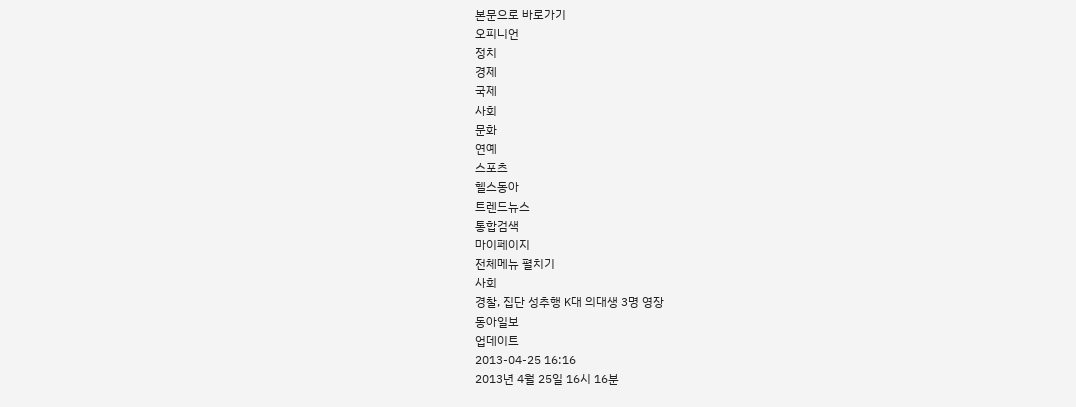본문으로 바로가기
오피니언
정치
경제
국제
사회
문화
연예
스포츠
헬스동아
트렌드뉴스
통합검색
마이페이지
전체메뉴 펼치기
사회
경찰, 집단 성추행 K대 의대생 3명 영장
동아일보
업데이트
2013-04-25 16:16
2013년 4월 25일 16시 16분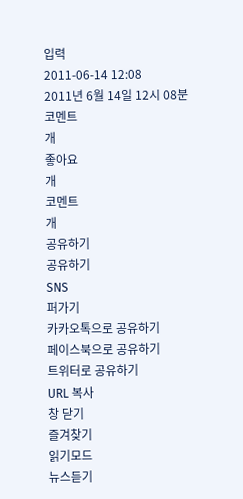입력
2011-06-14 12:08
2011년 6월 14일 12시 08분
코멘트
개
좋아요
개
코멘트
개
공유하기
공유하기
SNS
퍼가기
카카오톡으로 공유하기
페이스북으로 공유하기
트위터로 공유하기
URL 복사
창 닫기
즐겨찾기
읽기모드
뉴스듣기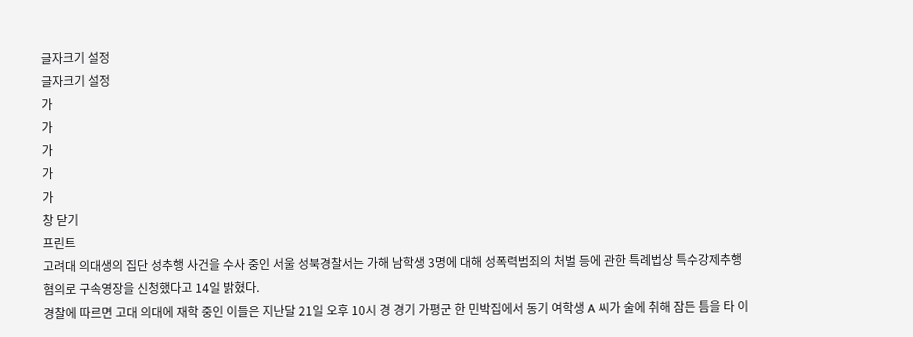글자크기 설정
글자크기 설정
가
가
가
가
가
창 닫기
프린트
고려대 의대생의 집단 성추행 사건을 수사 중인 서울 성북경찰서는 가해 남학생 3명에 대해 성폭력범죄의 처벌 등에 관한 특례법상 특수강제추행 혐의로 구속영장을 신청했다고 14일 밝혔다.
경찰에 따르면 고대 의대에 재학 중인 이들은 지난달 21일 오후 10시 경 경기 가평군 한 민박집에서 동기 여학생 A 씨가 술에 취해 잠든 틈을 타 이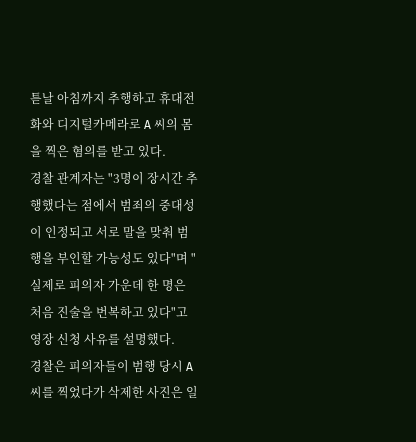튿날 아침까지 추행하고 휴대전화와 디지털카메라로 A 씨의 몸을 찍은 혐의를 받고 있다.
경찰 관계자는 "3명이 장시간 추행했다는 점에서 범죄의 중대성이 인정되고 서로 말을 맞춰 범행을 부인할 가능성도 있다"며 "실제로 피의자 가운데 한 명은 처음 진술을 번복하고 있다"고 영장 신청 사유를 설명했다.
경찰은 피의자들이 범행 당시 A 씨를 찍었다가 삭제한 사진은 일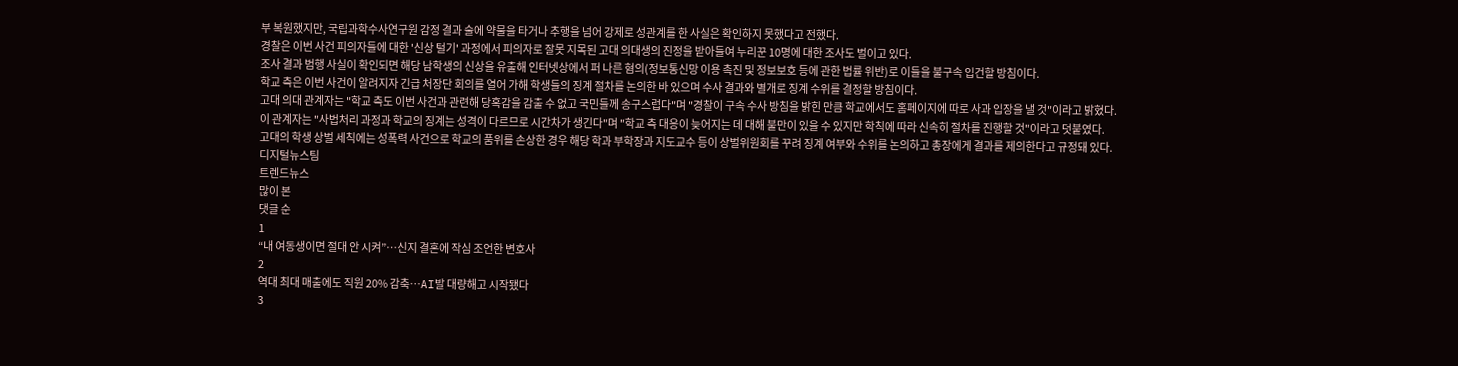부 복원했지만, 국립과학수사연구원 감정 결과 술에 약물을 타거나 추행을 넘어 강제로 성관계를 한 사실은 확인하지 못했다고 전했다.
경찰은 이번 사건 피의자들에 대한 '신상 털기' 과정에서 피의자로 잘못 지목된 고대 의대생의 진정을 받아들여 누리꾼 10명에 대한 조사도 벌이고 있다.
조사 결과 범행 사실이 확인되면 해당 남학생의 신상을 유출해 인터넷상에서 퍼 나른 혐의(정보통신망 이용 촉진 및 정보보호 등에 관한 법률 위반)로 이들을 불구속 입건할 방침이다.
학교 측은 이번 사건이 알려지자 긴급 처장단 회의를 열어 가해 학생들의 징계 절차를 논의한 바 있으며 수사 결과와 별개로 징계 수위를 결정할 방침이다.
고대 의대 관계자는 "학교 측도 이번 사건과 관련해 당혹감을 감출 수 없고 국민들께 송구스럽다"며 "경찰이 구속 수사 방침을 밝힌 만큼 학교에서도 홈페이지에 따로 사과 입장을 낼 것"이라고 밝혔다.
이 관계자는 "사법처리 과정과 학교의 징계는 성격이 다르므로 시간차가 생긴다"며 "학교 측 대응이 늦어지는 데 대해 불만이 있을 수 있지만 학칙에 따라 신속히 절차를 진행할 것"이라고 덧붙였다.
고대의 학생 상벌 세칙에는 성폭력 사건으로 학교의 품위를 손상한 경우 해당 학과 부학장과 지도교수 등이 상벌위원회를 꾸려 징계 여부와 수위를 논의하고 총장에게 결과를 제의한다고 규정돼 있다.
디지털뉴스팀
트렌드뉴스
많이 본
댓글 순
1
“내 여동생이면 절대 안 시켜”…신지 결혼에 작심 조언한 변호사
2
역대 최대 매출에도 직원 20% 감축…AI발 대량해고 시작됐다
3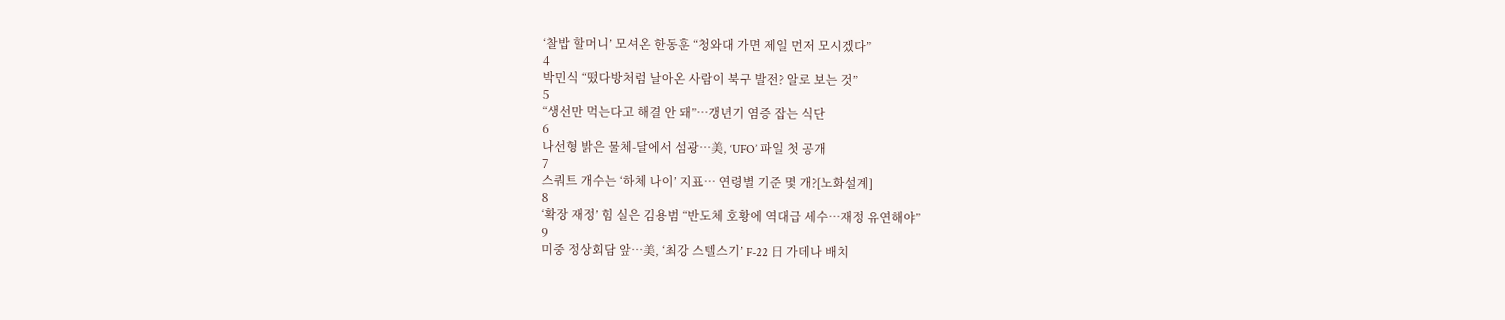‘찰밥 할머니’ 모셔온 한동훈 “청와대 가면 제일 먼저 모시겠다”
4
박민식 “떴다방처럼 날아온 사람이 북구 발전? 알로 보는 것”
5
“생선만 먹는다고 해결 안 돼”…갱년기 염증 잡는 식단
6
나선형 밝은 물체-달에서 섬광…美, ‘UFO’ 파일 첫 공개
7
스쿼트 개수는 ‘하체 나이’ 지표… 연령별 기준 몇 개?[노화설계]
8
‘확장 재정’ 힘 실은 김용범 “반도체 호황에 역대급 세수…재정 유연해야”
9
미중 정상회담 앞…美, ‘최강 스텔스기’ F-22 日 가데나 배치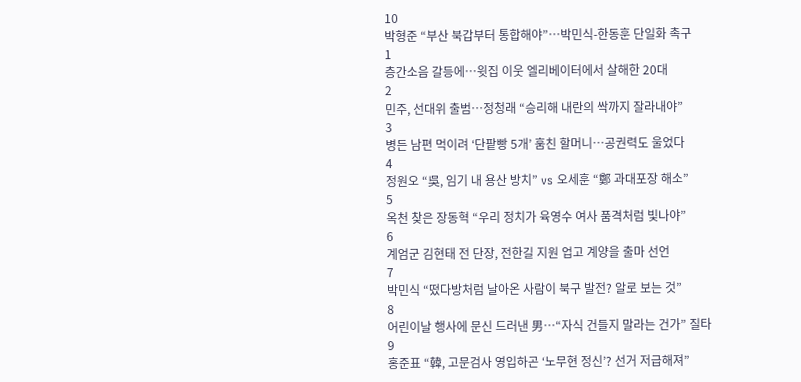10
박형준 “부산 북갑부터 통합해야”…박민식-한동훈 단일화 촉구
1
층간소음 갈등에…윗집 이웃 엘리베이터에서 살해한 20대
2
민주, 선대위 출범…정청래 “승리해 내란의 싹까지 잘라내야”
3
병든 남편 먹이려 ‘단팥빵 5개’ 훔친 할머니…공권력도 울었다
4
정원오 “吳, 임기 내 용산 방치” vs 오세훈 “鄭 과대포장 해소”
5
옥천 찾은 장동혁 “우리 정치가 육영수 여사 품격처럼 빛나야”
6
계엄군 김현태 전 단장, 전한길 지원 업고 계양을 출마 선언
7
박민식 “떴다방처럼 날아온 사람이 북구 발전? 알로 보는 것”
8
어린이날 행사에 문신 드러낸 男…“자식 건들지 말라는 건가” 질타
9
홍준표 “韓, 고문검사 영입하곤 ‘노무현 정신’? 선거 저급해져”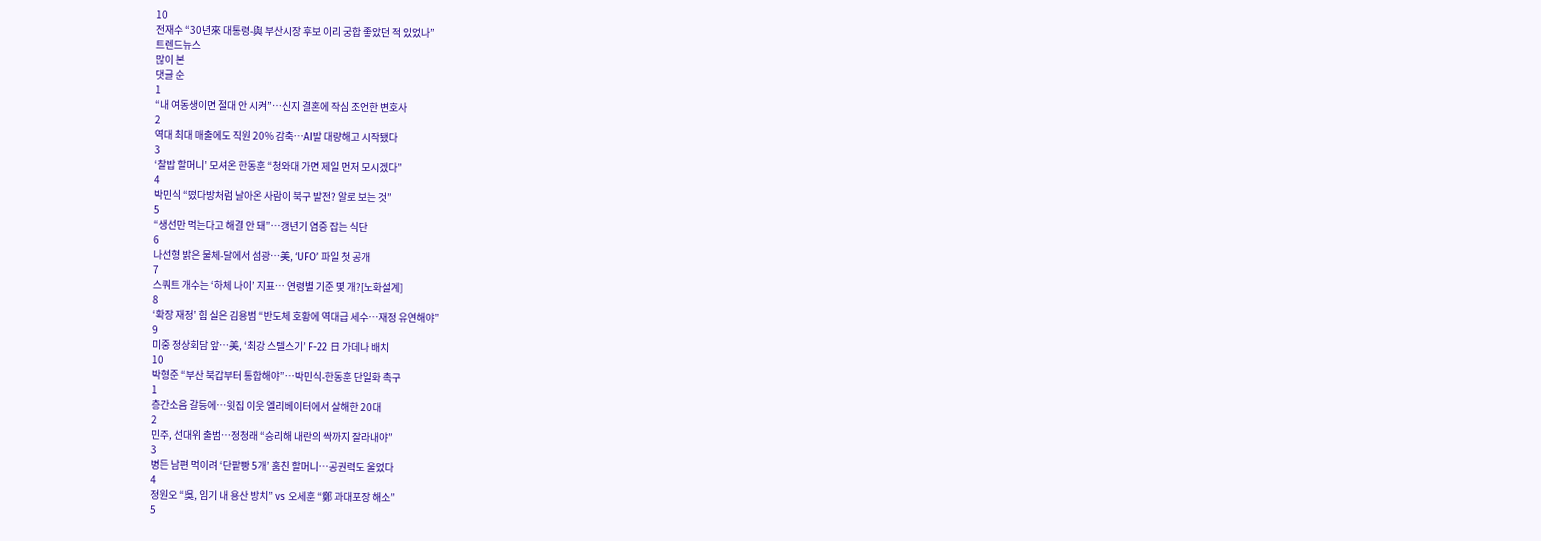10
전재수 “30년來 대통령-與 부산시장 후보 이리 궁합 좋았던 적 있었나”
트렌드뉴스
많이 본
댓글 순
1
“내 여동생이면 절대 안 시켜”…신지 결혼에 작심 조언한 변호사
2
역대 최대 매출에도 직원 20% 감축…AI발 대량해고 시작됐다
3
‘찰밥 할머니’ 모셔온 한동훈 “청와대 가면 제일 먼저 모시겠다”
4
박민식 “떴다방처럼 날아온 사람이 북구 발전? 알로 보는 것”
5
“생선만 먹는다고 해결 안 돼”…갱년기 염증 잡는 식단
6
나선형 밝은 물체-달에서 섬광…美, ‘UFO’ 파일 첫 공개
7
스쿼트 개수는 ‘하체 나이’ 지표… 연령별 기준 몇 개?[노화설계]
8
‘확장 재정’ 힘 실은 김용범 “반도체 호황에 역대급 세수…재정 유연해야”
9
미중 정상회담 앞…美, ‘최강 스텔스기’ F-22 日 가데나 배치
10
박형준 “부산 북갑부터 통합해야”…박민식-한동훈 단일화 촉구
1
층간소음 갈등에…윗집 이웃 엘리베이터에서 살해한 20대
2
민주, 선대위 출범…정청래 “승리해 내란의 싹까지 잘라내야”
3
병든 남편 먹이려 ‘단팥빵 5개’ 훔친 할머니…공권력도 울었다
4
정원오 “吳, 임기 내 용산 방치” vs 오세훈 “鄭 과대포장 해소”
5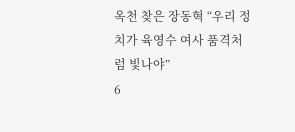옥천 찾은 장동혁 “우리 정치가 육영수 여사 품격처럼 빛나야”
6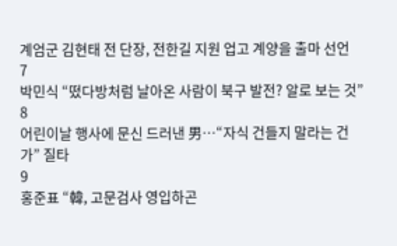계엄군 김현태 전 단장, 전한길 지원 업고 계양을 출마 선언
7
박민식 “떴다방처럼 날아온 사람이 북구 발전? 알로 보는 것”
8
어린이날 행사에 문신 드러낸 男…“자식 건들지 말라는 건가” 질타
9
홍준표 “韓, 고문검사 영입하곤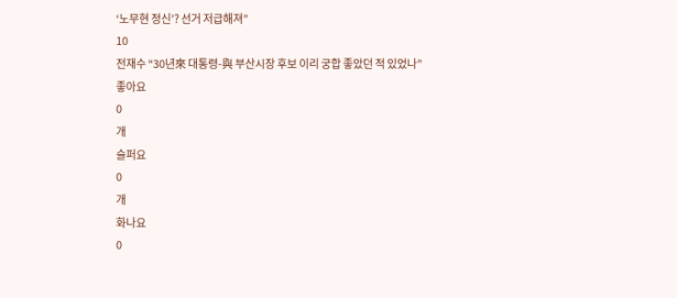‘노무현 정신’? 선거 저급해져”
10
전재수 “30년來 대통령-與 부산시장 후보 이리 궁합 좋았던 적 있었나”
좋아요
0
개
슬퍼요
0
개
화나요
0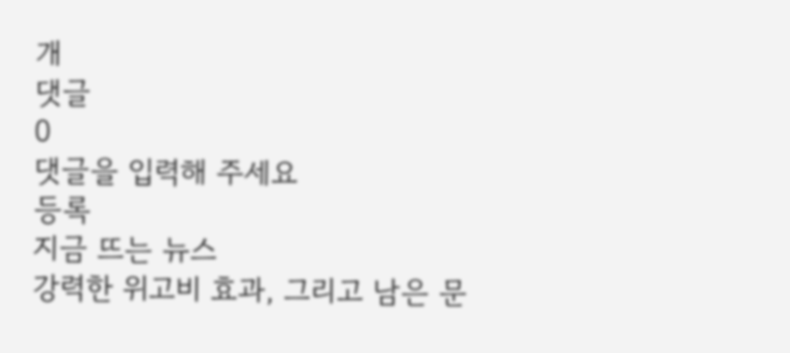개
댓글
0
댓글을 입력해 주세요
등록
지금 뜨는 뉴스
강력한 위고비 효과, 그리고 남은 문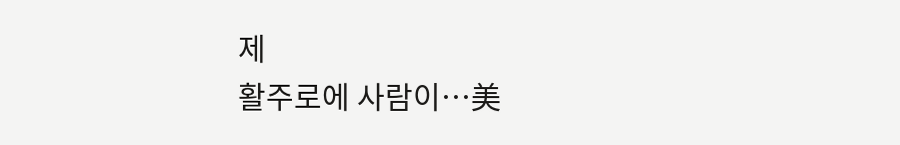제
활주로에 사람이…美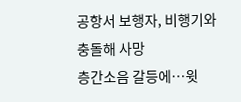공항서 보행자, 비행기와 충돌해 사망
층간소음 갈등에…윗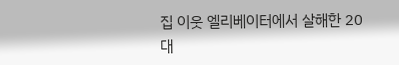집 이웃 엘리베이터에서 살해한 20대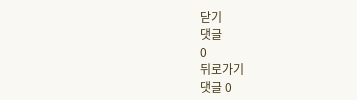닫기
댓글
0
뒤로가기
댓글 0